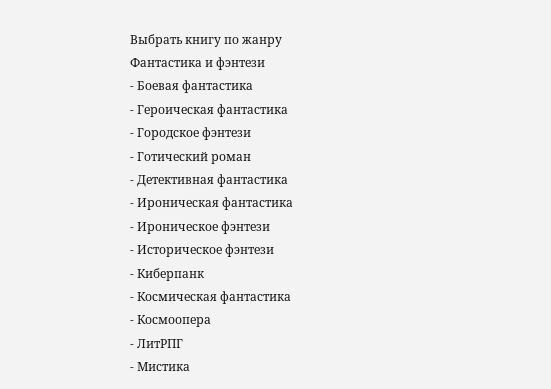Выбрать книгу по жанру
Фантастика и фэнтези
- Боевая фантастика
- Героическая фантастика
- Городское фэнтези
- Готический роман
- Детективная фантастика
- Ироническая фантастика
- Ироническое фэнтези
- Историческое фэнтези
- Киберпанк
- Космическая фантастика
- Космоопера
- ЛитРПГ
- Мистика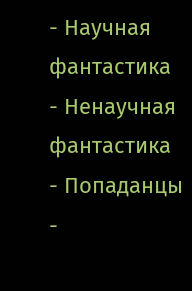- Научная фантастика
- Ненаучная фантастика
- Попаданцы
-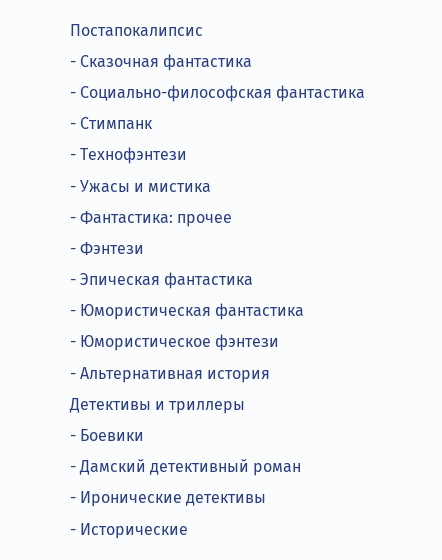Постапокалипсис
- Сказочная фантастика
- Социально-философская фантастика
- Стимпанк
- Технофэнтези
- Ужасы и мистика
- Фантастика: прочее
- Фэнтези
- Эпическая фантастика
- Юмористическая фантастика
- Юмористическое фэнтези
- Альтернативная история
Детективы и триллеры
- Боевики
- Дамский детективный роман
- Иронические детективы
- Исторические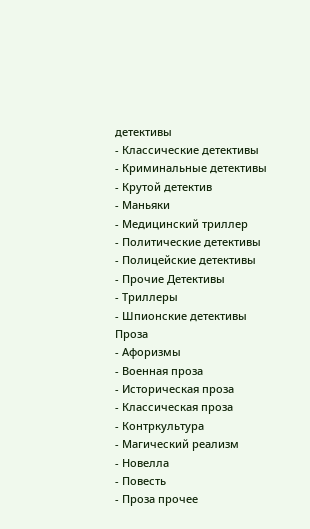детективы
- Классические детективы
- Криминальные детективы
- Крутой детектив
- Маньяки
- Медицинский триллер
- Политические детективы
- Полицейские детективы
- Прочие Детективы
- Триллеры
- Шпионские детективы
Проза
- Афоризмы
- Военная проза
- Историческая проза
- Классическая проза
- Контркультура
- Магический реализм
- Новелла
- Повесть
- Проза прочее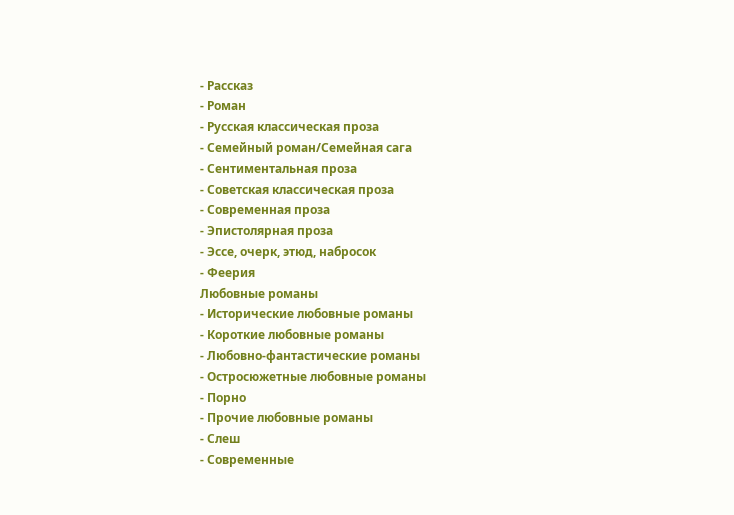- Рассказ
- Роман
- Русская классическая проза
- Семейный роман/Семейная сага
- Сентиментальная проза
- Советская классическая проза
- Современная проза
- Эпистолярная проза
- Эссе, очерк, этюд, набросок
- Феерия
Любовные романы
- Исторические любовные романы
- Короткие любовные романы
- Любовно-фантастические романы
- Остросюжетные любовные романы
- Порно
- Прочие любовные романы
- Слеш
- Современные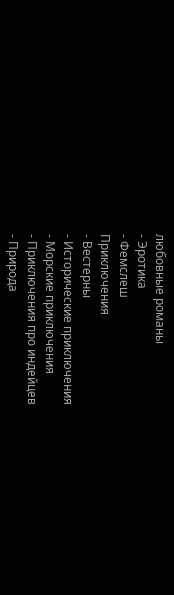любовные романы
- Эротика
- Фемслеш
Приключения
- Вестерны
- Исторические приключения
- Морские приключения
- Приключения про индейцев
- Природа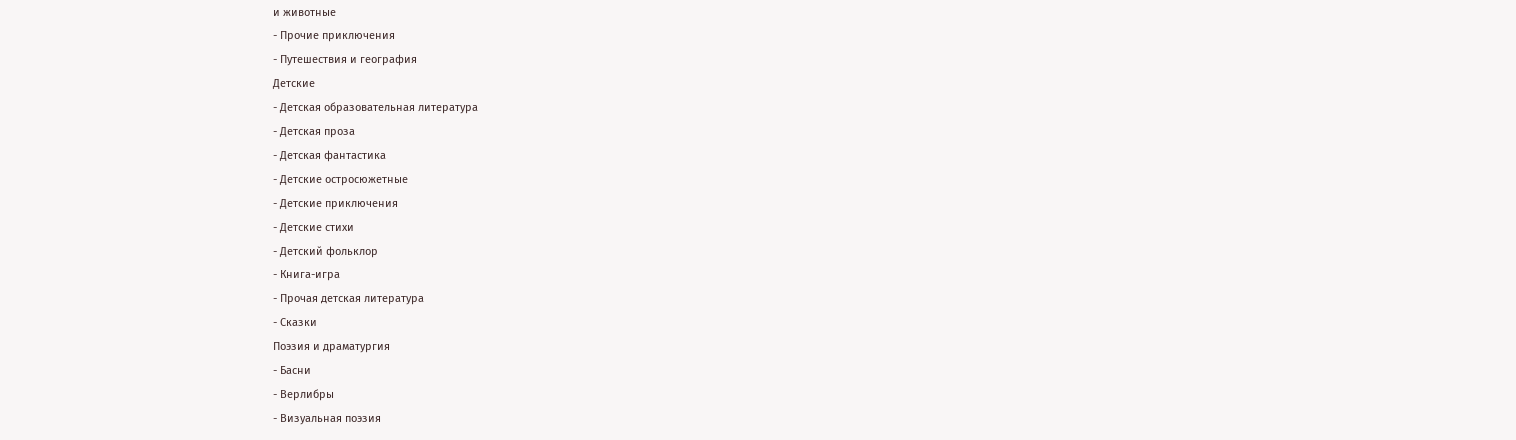и животные
- Прочие приключения
- Путешествия и география
Детские
- Детская образовательная литература
- Детская проза
- Детская фантастика
- Детские остросюжетные
- Детские приключения
- Детские стихи
- Детский фольклор
- Книга-игра
- Прочая детская литература
- Сказки
Поэзия и драматургия
- Басни
- Верлибры
- Визуальная поэзия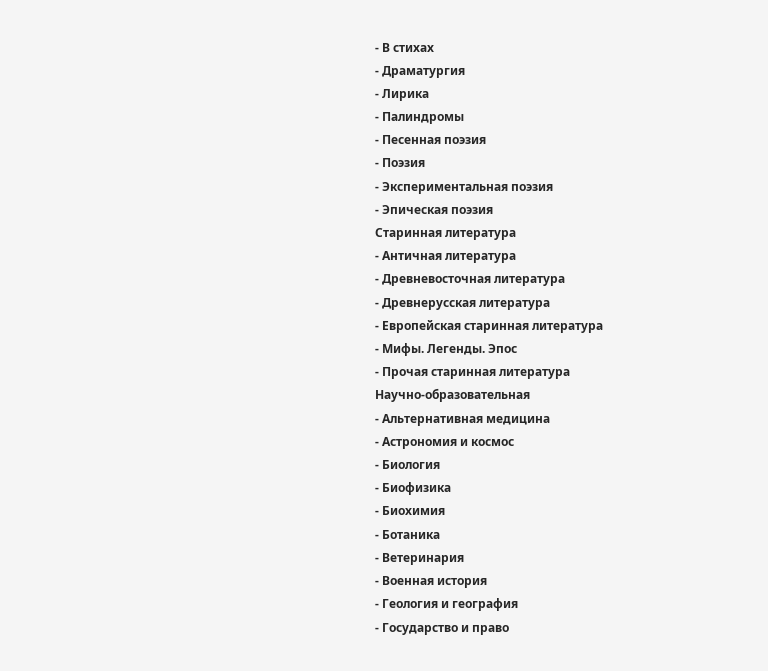- В стихах
- Драматургия
- Лирика
- Палиндромы
- Песенная поэзия
- Поэзия
- Экспериментальная поэзия
- Эпическая поэзия
Старинная литература
- Античная литература
- Древневосточная литература
- Древнерусская литература
- Европейская старинная литература
- Мифы. Легенды. Эпос
- Прочая старинная литература
Научно-образовательная
- Альтернативная медицина
- Астрономия и космос
- Биология
- Биофизика
- Биохимия
- Ботаника
- Ветеринария
- Военная история
- Геология и география
- Государство и право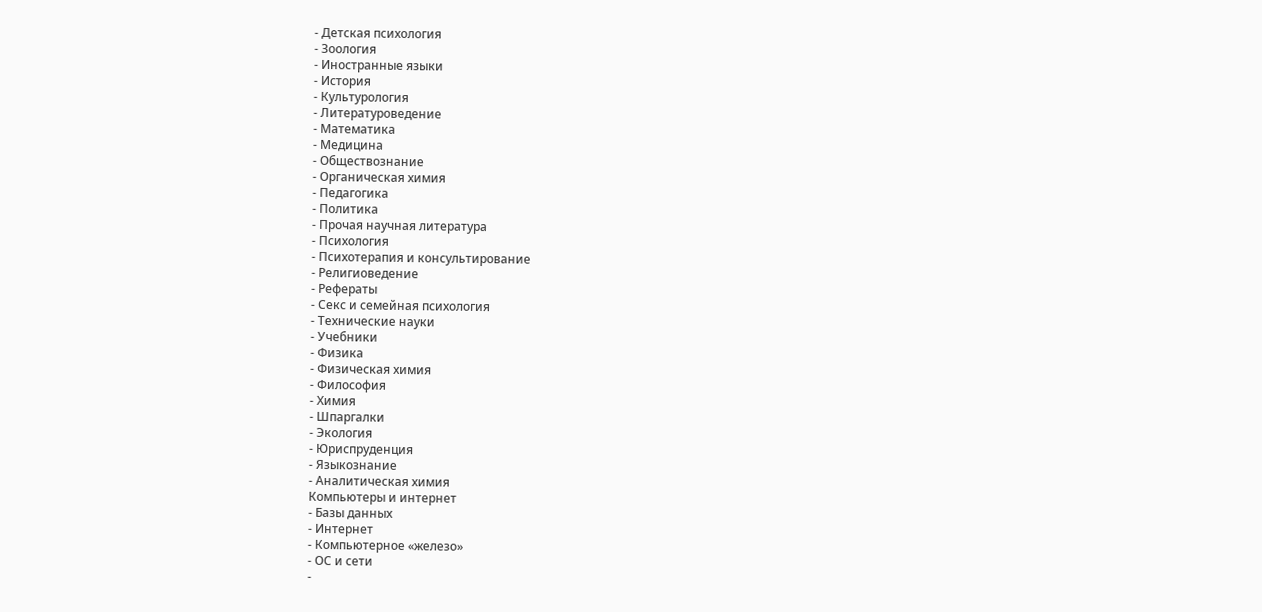- Детская психология
- Зоология
- Иностранные языки
- История
- Культурология
- Литературоведение
- Математика
- Медицина
- Обществознание
- Органическая химия
- Педагогика
- Политика
- Прочая научная литература
- Психология
- Психотерапия и консультирование
- Религиоведение
- Рефераты
- Секс и семейная психология
- Технические науки
- Учебники
- Физика
- Физическая химия
- Философия
- Химия
- Шпаргалки
- Экология
- Юриспруденция
- Языкознание
- Аналитическая химия
Компьютеры и интернет
- Базы данных
- Интернет
- Компьютерное «железо»
- ОС и сети
-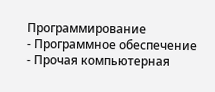Программирование
- Программное обеспечение
- Прочая компьютерная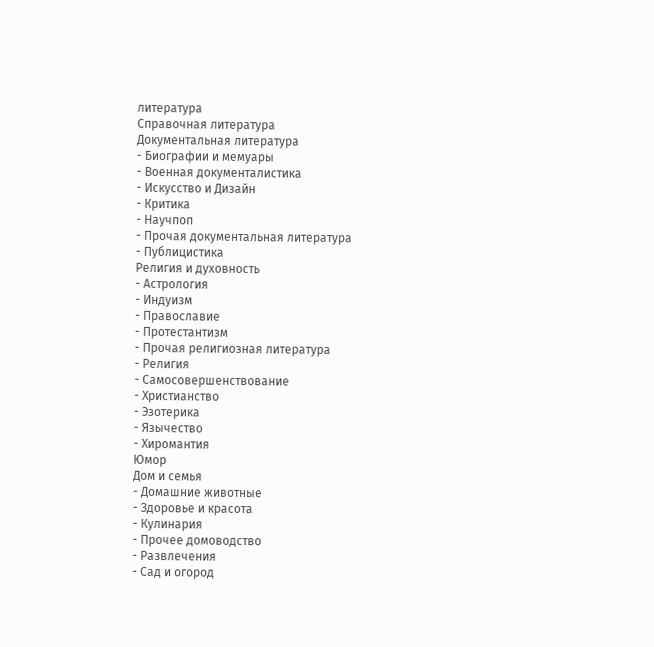литература
Справочная литература
Документальная литература
- Биографии и мемуары
- Военная документалистика
- Искусство и Дизайн
- Критика
- Научпоп
- Прочая документальная литература
- Публицистика
Религия и духовность
- Астрология
- Индуизм
- Православие
- Протестантизм
- Прочая религиозная литература
- Религия
- Самосовершенствование
- Христианство
- Эзотерика
- Язычество
- Хиромантия
Юмор
Дом и семья
- Домашние животные
- Здоровье и красота
- Кулинария
- Прочее домоводство
- Развлечения
- Сад и огород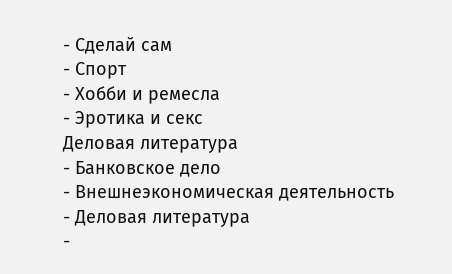- Сделай сам
- Спорт
- Хобби и ремесла
- Эротика и секс
Деловая литература
- Банковское дело
- Внешнеэкономическая деятельность
- Деловая литература
-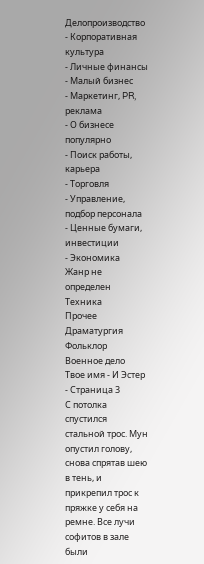Делопроизводство
- Корпоративная культура
- Личные финансы
- Малый бизнес
- Маркетинг, PR, реклама
- О бизнесе популярно
- Поиск работы, карьера
- Торговля
- Управление, подбор персонала
- Ценные бумаги, инвестиции
- Экономика
Жанр не определен
Техника
Прочее
Драматургия
Фольклор
Военное дело
Твое имя - И Эстер - Страница 3
С потолка спустился стальной трос. Мун опустил голову, снова спрятав шею в тень, и прикрепил трос к пряжке у себя на ремне. Все лучи софитов в зале были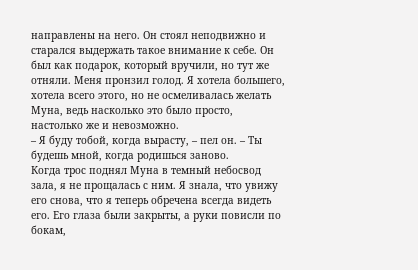направлены на него. Он стоял неподвижно и старался выдержать такое внимание к себе. Он был как подарок, который вручили, но тут же отняли. Меня пронзил голод. Я хотела большего, хотела всего этого, но не осмеливалась желать Муна, ведь насколько это было просто, настолько же и невозможно.
– Я буду тобой, когда вырасту, – пел он. – Ты будешь мной, когда родишься заново.
Когда трос поднял Муна в темный небосвод зала, я не прощалась с ним. Я знала, что увижу его снова, что я теперь обречена всегда видеть его. Его глаза были закрыты, а руки повисли по бокам,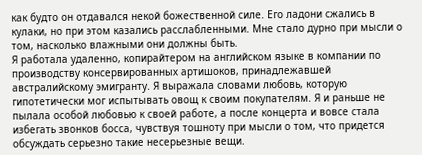как будто он отдавался некой божественной силе. Его ладони сжались в кулаки, но при этом казались расслабленными. Мне стало дурно при мысли о том, насколько влажными они должны быть.
Я работала удаленно, копирайтером на английском языке в компании по производству консервированных артишоков, принадлежавшей австралийскому эмигранту. Я выражала словами любовь, которую гипотетически мог испытывать овощ к своим покупателям. Я и раньше не пылала особой любовью к своей работе, а после концерта и вовсе стала избегать звонков босса, чувствуя тошноту при мысли о том, что придется обсуждать серьезно такие несерьезные вещи.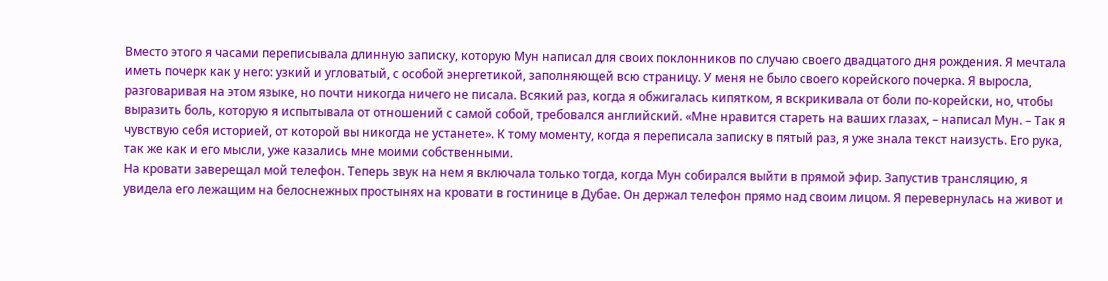Вместо этого я часами переписывала длинную записку, которую Мун написал для своих поклонников по случаю своего двадцатого дня рождения. Я мечтала иметь почерк как у него: узкий и угловатый, с особой энергетикой, заполняющей всю страницу. У меня не было своего корейского почерка. Я выросла, разговаривая на этом языке, но почти никогда ничего не писала. Всякий раз, когда я обжигалась кипятком, я вскрикивала от боли по-корейски, но, чтобы выразить боль, которую я испытывала от отношений с самой собой, требовался английский. «Мне нравится стареть на ваших глазах, – написал Мун. – Так я чувствую себя историей, от которой вы никогда не устанете». К тому моменту, когда я переписала записку в пятый раз, я уже знала текст наизусть. Его рука, так же как и его мысли, уже казались мне моими собственными.
На кровати заверещал мой телефон. Теперь звук на нем я включала только тогда, когда Мун собирался выйти в прямой эфир. Запустив трансляцию, я увидела его лежащим на белоснежных простынях на кровати в гостинице в Дубае. Он держал телефон прямо над своим лицом. Я перевернулась на живот и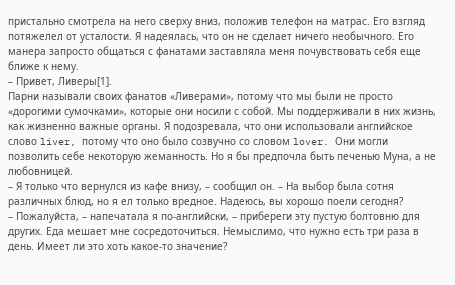пристально смотрела на него сверху вниз, положив телефон на матрас. Его взгляд потяжелел от усталости. Я надеялась, что он не сделает ничего необычного. Его манера запросто общаться с фанатами заставляла меня почувствовать себя еще ближе к нему.
– Привет, Ливеры[1].
Парни называли своих фанатов «Ливерами», потому что мы были не просто «дорогими сумочками», которые они носили с собой. Мы поддерживали в них жизнь, как жизненно важные органы. Я подозревала, что они использовали английское слово liver, потому что оно было созвучно со словом lover. Они могли позволить себе некоторую жеманность. Но я бы предпочла быть печенью Муна, а не любовницей.
– Я только что вернулся из кафе внизу, – сообщил он. – На выбор была сотня различных блюд, но я ел только вредное. Надеюсь, вы хорошо поели сегодня?
– Пожалуйста, – напечатала я по-английски, – прибереги эту пустую болтовню для других. Еда мешает мне сосредоточиться. Немыслимо, что нужно есть три раза в день. Имеет ли это хоть какое-то значение?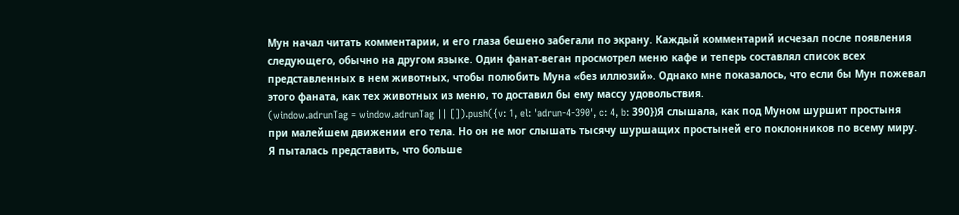Мун начал читать комментарии, и его глаза бешено забегали по экрану. Каждый комментарий исчезал после появления следующего, обычно на другом языке. Один фанат-веган просмотрел меню кафе и теперь составлял список всех представленных в нем животных, чтобы полюбить Муна «без иллюзий». Однако мне показалось, что если бы Мун пожевал этого фаната, как тех животных из меню, то доставил бы ему массу удовольствия.
(window.adrunTag = window.adrunTag || []).push({v: 1, el: 'adrun-4-390', c: 4, b: 390})Я слышала, как под Муном шуршит простыня при малейшем движении его тела. Но он не мог слышать тысячу шуршащих простыней его поклонников по всему миру.
Я пыталась представить, что больше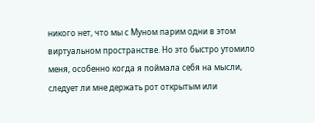никого нет, что мы с Муном парим одни в этом виртуальном пространстве. Но это быстро утомило меня, особенно когда я поймала себя на мысли, следует ли мне держать рот открытым или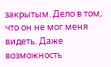закрытым. Дело в том, что он не мог меня видеть. Даже возможность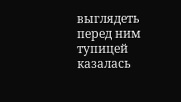выглядеть перед ним тупицей казалась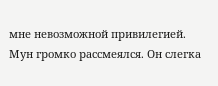мне невозможной привилегией.
Мун громко рассмеялся. Он слегка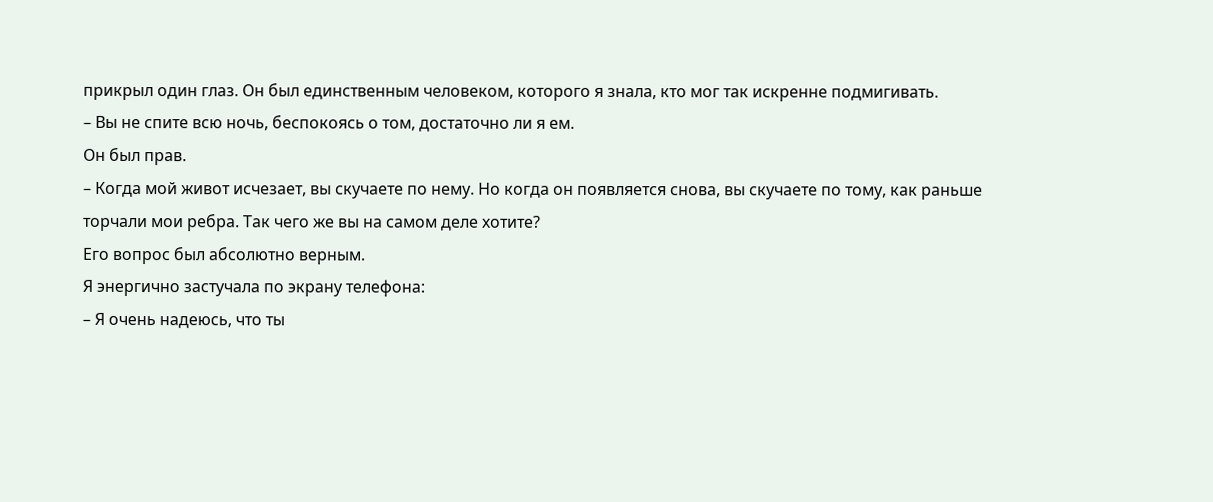прикрыл один глаз. Он был единственным человеком, которого я знала, кто мог так искренне подмигивать.
– Вы не спите всю ночь, беспокоясь о том, достаточно ли я ем.
Он был прав.
– Когда мой живот исчезает, вы скучаете по нему. Но когда он появляется снова, вы скучаете по тому, как раньше торчали мои ребра. Так чего же вы на самом деле хотите?
Его вопрос был абсолютно верным.
Я энергично застучала по экрану телефона:
– Я очень надеюсь, что ты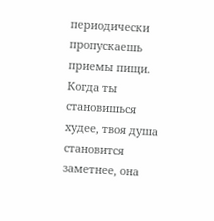периодически пропускаешь приемы пищи. Когда ты становишься худее, твоя душа становится заметнее, она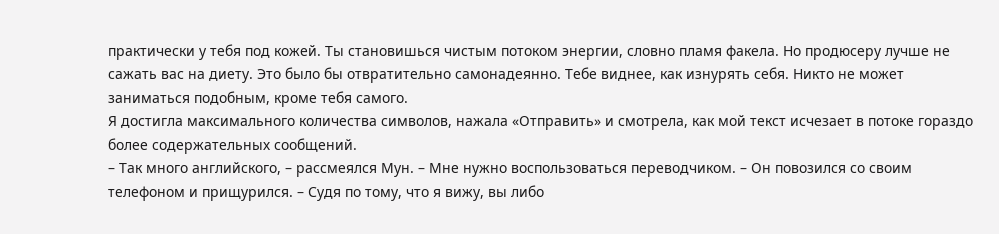практически у тебя под кожей. Ты становишься чистым потоком энергии, словно пламя факела. Но продюсеру лучше не сажать вас на диету. Это было бы отвратительно самонадеянно. Тебе виднее, как изнурять себя. Никто не может заниматься подобным, кроме тебя самого.
Я достигла максимального количества символов, нажала «Отправить» и смотрела, как мой текст исчезает в потоке гораздо более содержательных сообщений.
– Так много английского, – рассмеялся Мун. – Мне нужно воспользоваться переводчиком. – Он повозился со своим телефоном и прищурился. – Судя по тому, что я вижу, вы либо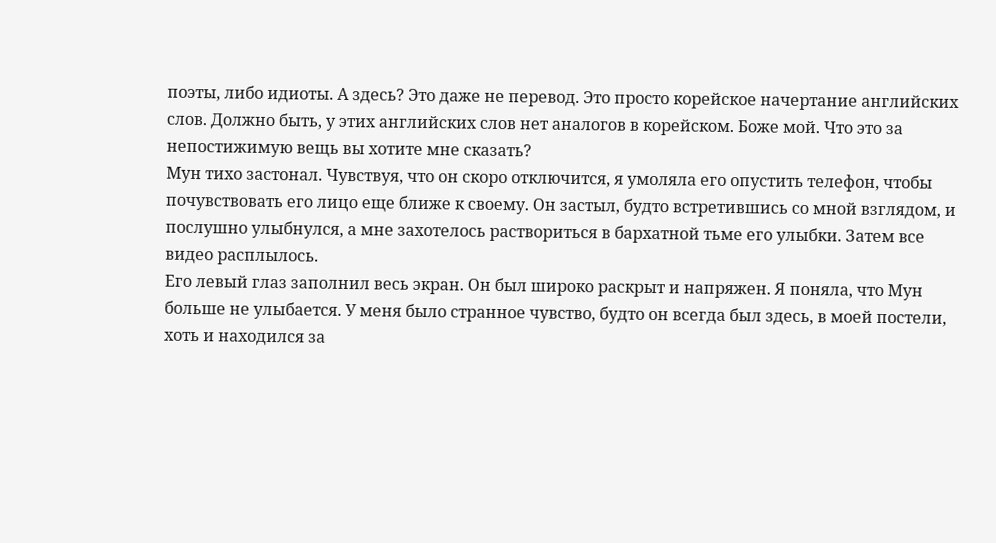поэты, либо идиоты. А здесь? Это даже не перевод. Это просто корейское начертание английских слов. Должно быть, у этих английских слов нет аналогов в корейском. Боже мой. Что это за непостижимую вещь вы хотите мне сказать?
Мун тихо застонал. Чувствуя, что он скоро отключится, я умоляла его опустить телефон, чтобы почувствовать его лицо еще ближе к своему. Он застыл, будто встретившись со мной взглядом, и послушно улыбнулся, а мне захотелось раствориться в бархатной тьме его улыбки. Затем все видео расплылось.
Его левый глаз заполнил весь экран. Он был широко раскрыт и напряжен. Я поняла, что Мун больше не улыбается. У меня было странное чувство, будто он всегда был здесь, в моей постели, хоть и находился за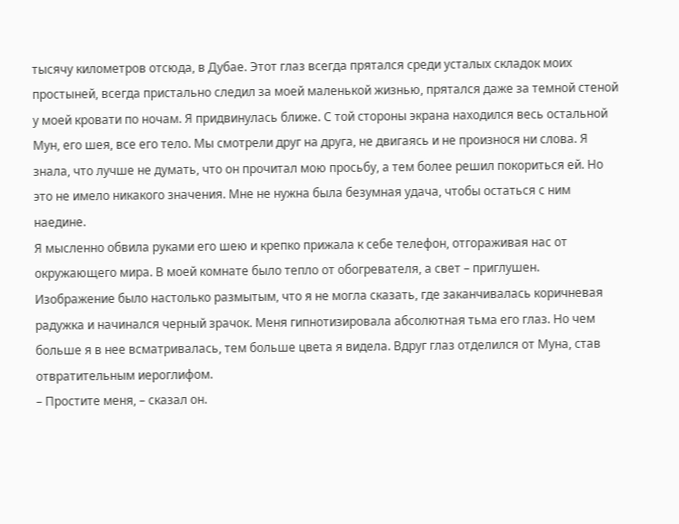тысячу километров отсюда, в Дубае. Этот глаз всегда прятался среди усталых складок моих простыней, всегда пристально следил за моей маленькой жизнью, прятался даже за темной стеной у моей кровати по ночам. Я придвинулась ближе. С той стороны экрана находился весь остальной Мун, его шея, все его тело. Мы смотрели друг на друга, не двигаясь и не произнося ни слова. Я знала, что лучше не думать, что он прочитал мою просьбу, а тем более решил покориться ей. Но это не имело никакого значения. Мне не нужна была безумная удача, чтобы остаться с ним наедине.
Я мысленно обвила руками его шею и крепко прижала к себе телефон, отгораживая нас от окружающего мира. В моей комнате было тепло от обогревателя, а свет – приглушен. Изображение было настолько размытым, что я не могла сказать, где заканчивалась коричневая радужка и начинался черный зрачок. Меня гипнотизировала абсолютная тьма его глаз. Но чем больше я в нее всматривалась, тем больше цвета я видела. Вдруг глаз отделился от Муна, став отвратительным иероглифом.
– Простите меня, – сказал он.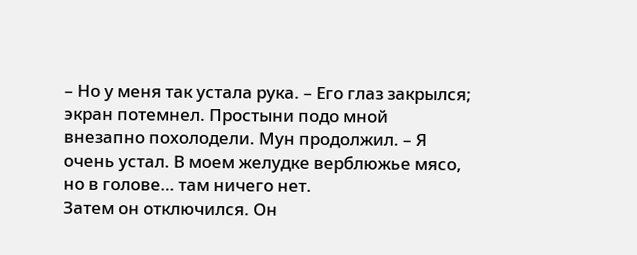– Но у меня так устала рука. – Его глаз закрылся; экран потемнел. Простыни подо мной внезапно похолодели. Мун продолжил. – Я очень устал. В моем желудке верблюжье мясо, но в голове… там ничего нет.
Затем он отключился. Он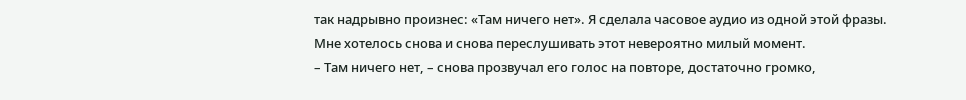так надрывно произнес: «Там ничего нет». Я сделала часовое аудио из одной этой фразы. Мне хотелось снова и снова переслушивать этот невероятно милый момент.
– Там ничего нет, – снова прозвучал его голос на повторе, достаточно громко,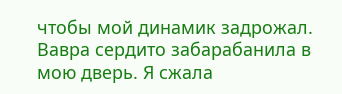чтобы мой динамик задрожал. Вавра сердито забарабанила в мою дверь. Я сжала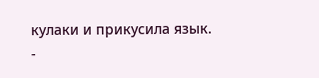кулаки и прикусила язык.
-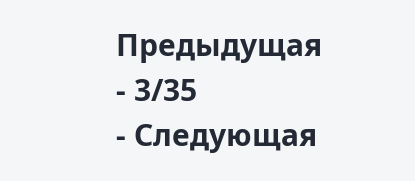Предыдущая
- 3/35
- Следующая